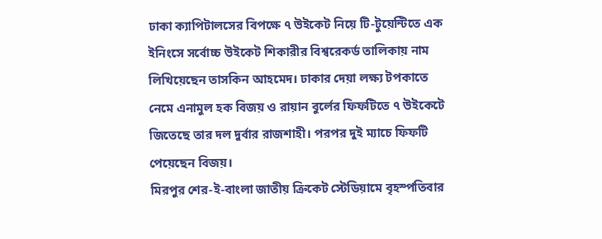ঢাকা ক্যাপিটালসের বিপক্ষে ৭ উইকেট নিয়ে টি-টুয়েন্টিতে এক ইনিংসে সর্বোচ্চ উইকেট শিকারীর বিশ্বরেকর্ড তালিকায় নাম লিখিয়েছেন তাসকিন আহমেদ। ঢাকার দেয়া লক্ষ্য টপকাতে নেমে এনামুল হক বিজয় ও রায়ান বুর্লের ফিফটিতে ৭ উইকেটে জিতেছে তার দল দুর্বার রাজশাহী। পরপর দুই ম্যাচে ফিফটি পেয়েছেন বিজয়।
মিরপুর শের-ই-বাংলা জাতীয় ক্রিকেট স্টেডিয়ামে বৃহস্পতিবার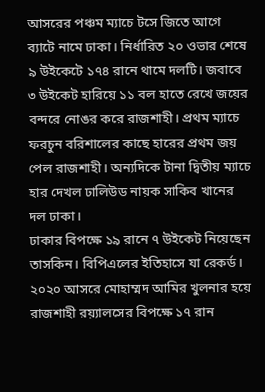আসরের পঞ্চম ম্যাচে টসে জিতে আগে ব্যাটে নামে ঢাকা। নির্ধারিত ২০ ওভার শেষে ৯ উইকেটে ১৭৪ রানে থামে দলটি। জবাবে ৩ উইকেট হারিয়ে ১১ বল হাতে রেখে জয়ের বন্দরে নোঙর করে রাজশাহী। প্রথম ম্যাচে ফরচুন বরিশালের কাছে হারের প্রথম জয় পেল রাজশাহী। অন্যদিকে টানা দ্বিতীয় ম্যাচে হার দেখল ঢালিউড নায়ক সাকিব খানের দল ঢাকা।
ঢাকার বিপক্ষে ১৯ রানে ৭ উইকেট নিয়েছেন তাসকিন। বিপিএলের ইতিহাসে যা রেকর্ড। ২০২০ আসরে মোহাম্মদ আমির খুলনার হয়ে রাজশাহী রয়্যালসের বিপক্ষে ১৭ রান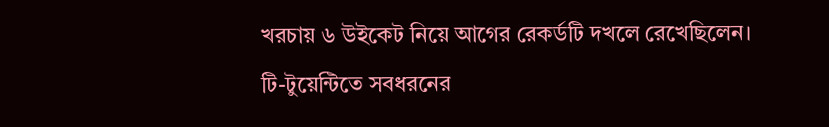খরচায় ৬ উইকেট নিয়ে আগের রেকর্ডটি দখলে রেখেছিলেন।
টি-টুয়েন্টিতে সবধরনের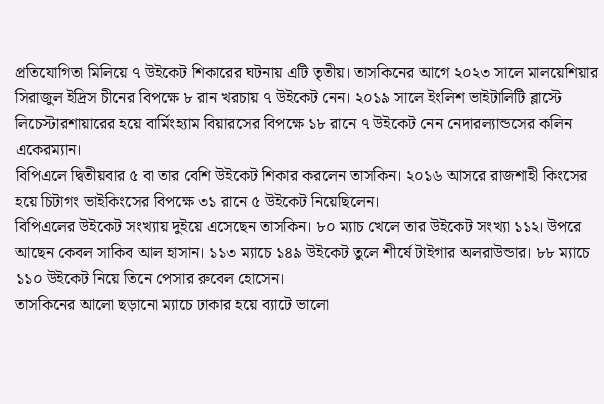প্রতিযোগিতা মিলিয়ে ৭ উইকেট শিকারের ঘটনায় এটি তৃতীয়। তাসকিনের আগে ২০২৩ সালে মালয়েশিয়ার সিরাজুল ইদ্রিস চীনের বিপক্ষে ৮ রান খরচায় ৭ উইকেট নেন। ২০১৯ সালে ইংলিশ ভাইটালিটি ব্লাস্টে লিচেস্টারশায়ারের হয়ে বার্মিংহ্যাম বিয়ারসের বিপক্ষে ১৮ রানে ৭ উইকেট নেন নেদারল্যান্ডসের কলিন একেরম্যান।
বিপিএলে দ্বিতীয়বার ৫ বা তার বেশি উইকেট শিকার করলেন তাসকিন। ২০১৬ আসরে রাজশাহী কিংসের হয়ে চিটাগং ভাইকিংসের বিপক্ষে ৩১ রানে ৫ উইকেট নিয়েছিলেন।
বিপিএলের উইকেট সংখ্যায় দুইয়ে এসেছেন তাসকিন। ৮০ ম্যাচ খেলে তার উইকেট সংখ্যা ১১২। উপরে আছেন কেবল সাকিব আল হাসান। ১১৩ ম্যাচে ১৪৯ উইকেট তুলে শীর্ষে টাইগার অলরাউন্ডার। ৮৮ ম্যাচে ১১০ উইকেট নিয়ে তিনে পেসার রুবেল হোসেন।
তাসকিনের আলো ছড়ানো ম্যাচে ঢাকার হয়ে ব্যাটে ভালো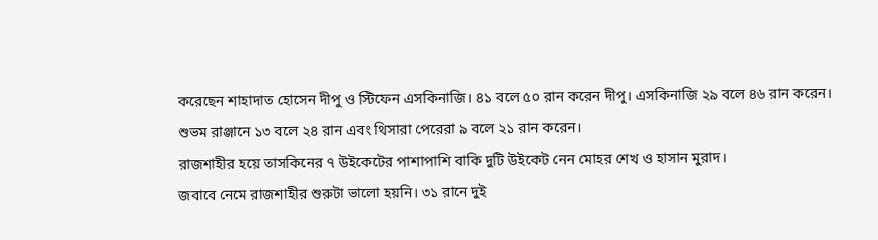করেছেন শাহাদাত হোসেন দীপু ও স্টিফেন এসকিনাজি। ৪১ বলে ৫০ রান করেন দীপু। এসকিনাজি ২৯ বলে ৪৬ রান করেন। শুভম রাঞ্জানে ১৩ বলে ২৪ রান এবং থিসারা পেরেরা ৯ বলে ২১ রান করেন।
রাজশাহীর হয়ে তাসকিনের ৭ উইকেটের পাশাপাশি বাকি দুটি উইকেট নেন মোহর শেখ ও হাসান মুরাদ।
জবাবে নেমে রাজশাহীর শুরুটা ভালো হয়নি। ৩১ রানে দুই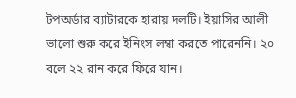টপঅর্ডার ব্যাটারকে হারায় দলটি। ইয়াসির আলী ভালো শুরু করে ইনিংস লম্বা করতে পারেননি। ২০ বলে ২২ রান করে ফিরে যান।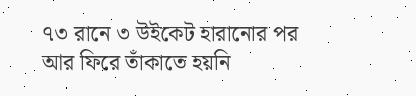৭৩ রানে ৩ উইকেট হারানোর পর আর ফিরে তাঁকাতে হয়নি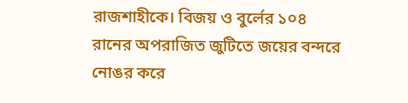রাজশাহীকে। বিজয় ও বুর্লের ১০৪ রানের অপরাজিত জুটিতে জয়ের বন্দরে নোঙর করে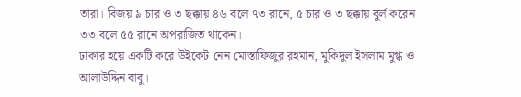তারা। বিজয় ৯ চার ও ৩ ছক্কায় ৪৬ বলে ৭৩ রানে, ৫ চার ও ৩ ছক্কায় বুর্ল করেন ৩৩ বলে ৫৫ রানে অপরাজিত থাকেন।
ঢাকার হয়ে একটি করে উইকেট নেন মোস্তাফিজুর রহমান, মুকিদুল ইসলাম মুগ্ধ ও আলাউদ্দিন বাবু।